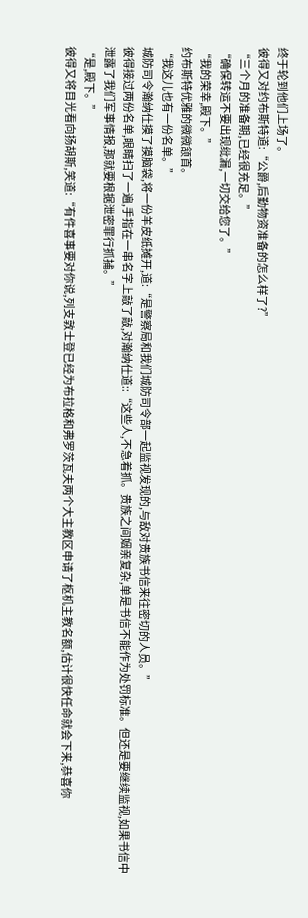终于轮到他们上场了。
彼得又对约布斯特道:“公爵,后勤物资准备的怎么样了?”
“三个月的准备期,已经很充足。”
“确保转运不要出现纰漏,一切交给您了。”
“我的荣幸,殿下。”
约布斯特优雅的微微颔首。
“我这儿也有一份名单。”
城防司令瀚纳仕摸了摸脑袋,将一份羊皮纸摊开,道:“是警察局和我们城防司令部一起监视发现的,与敌对贵族书信来往密切的人员。”
彼得接过两份名单,眼睛扫了一遍,手指在一串名字上敲了敲,对瀚纳仕道::“这些人,不急着抓。贵族之间姻亲复杂,单是书信不能作为处罚标准。但还是要继续监视,如果书信中泄露了我们军事情报,那就要根据泄密罪行抓捕。”
“是,殿下。”
彼得又将目光看向扬胡斯,笑道:“有件喜事要对你说,列支敦士登已经为布拉格和弗罗茨瓦夫两个大主教区申请了枢机主教名额,估计很快任命就会下来,恭喜你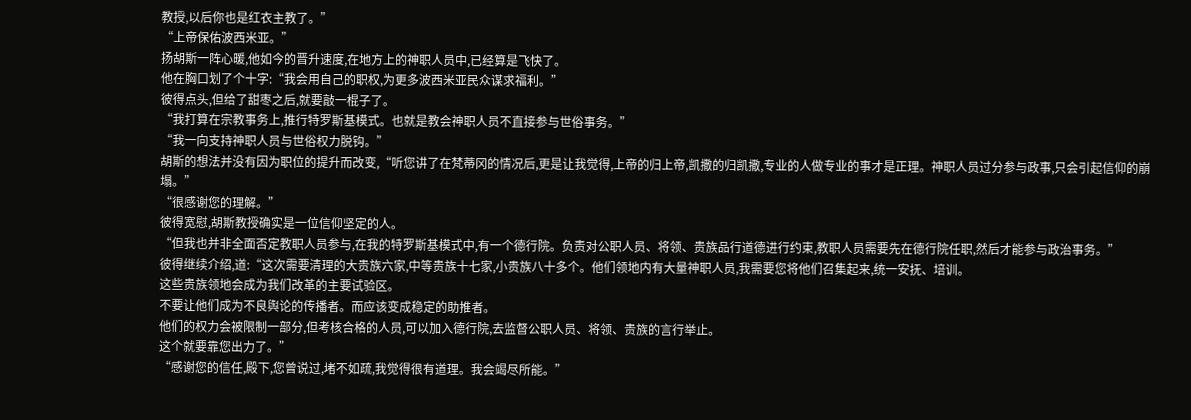教授,以后你也是红衣主教了。”
“上帝保佑波西米亚。”
扬胡斯一阵心暖,他如今的晋升速度,在地方上的神职人员中,已经算是飞快了。
他在胸口划了个十字:“我会用自己的职权,为更多波西米亚民众谋求福利。”
彼得点头,但给了甜枣之后,就要敲一棍子了。
“我打算在宗教事务上,推行特罗斯基模式。也就是教会神职人员不直接参与世俗事务。”
“我一向支持神职人员与世俗权力脱钩。”
胡斯的想法并没有因为职位的提升而改变,“听您讲了在梵蒂冈的情况后,更是让我觉得,上帝的归上帝,凯撒的归凯撒,专业的人做专业的事才是正理。神职人员过分参与政事,只会引起信仰的崩塌。”
“很感谢您的理解。”
彼得宽慰,胡斯教授确实是一位信仰坚定的人。
“但我也并非全面否定教职人员参与,在我的特罗斯基模式中,有一个德行院。负责对公职人员、将领、贵族品行道德进行约束,教职人员需要先在德行院任职,然后才能参与政治事务。”
彼得继续介绍,道:“这次需要清理的大贵族六家,中等贵族十七家,小贵族八十多个。他们领地内有大量神职人员,我需要您将他们召集起来,统一安抚、培训。
这些贵族领地会成为我们改革的主要试验区。
不要让他们成为不良舆论的传播者。而应该变成稳定的助推者。
他们的权力会被限制一部分,但考核合格的人员,可以加入德行院,去监督公职人员、将领、贵族的言行举止。
这个就要靠您出力了。”
“感谢您的信任,殿下,您曾说过,堵不如疏,我觉得很有道理。我会竭尽所能。”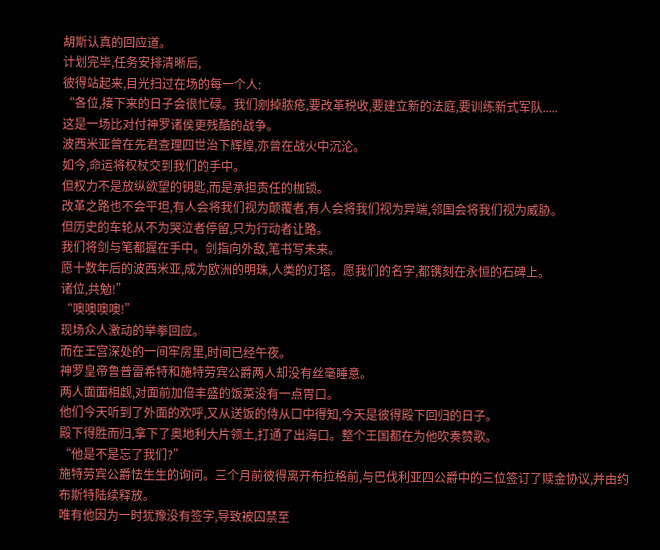胡斯认真的回应道。
计划完毕,任务安排清晰后,
彼得站起来,目光扫过在场的每一个人:
“各位,接下来的日子会很忙碌。我们剜掉脓疮,要改革税收,要建立新的法庭,要训练新式军队.....
这是一场比对付神罗诸侯更残酷的战争。
波西米亚曾在先君查理四世治下辉煌,亦曾在战火中沉沦。
如今,命运将权杖交到我们的手中。
但权力不是放纵欲望的钥匙,而是承担责任的枷锁。
改革之路也不会平坦,有人会将我们视为颠覆者,有人会将我们视为异端,邻国会将我们视为威胁。
但历史的车轮从不为哭泣者停留,只为行动者让路。
我们将剑与笔都握在手中。剑指向外敌,笔书写未来。
愿十数年后的波西米亚,成为欧洲的明珠,人类的灯塔。愿我们的名字,都镌刻在永恒的石碑上。
诸位,共勉!”
“噢噢噢噢!”
现场众人激动的举拳回应。
而在王宫深处的一间牢房里,时间已经午夜。
神罗皇帝鲁普雷希特和施特劳宾公爵两人却没有丝毫睡意。
两人面面相觑,对面前加倍丰盛的饭菜没有一点胃口。
他们今天听到了外面的欢呼,又从送饭的侍从口中得知,今天是彼得殿下回归的日子。
殿下得胜而归,拿下了奥地利大片领土,打通了出海口。整个王国都在为他吹奏赞歌。
“他是不是忘了我们?”
施特劳宾公爵怯生生的询问。三个月前彼得离开布拉格前,与巴伐利亚四公爵中的三位签订了赎金协议,并由约布斯特陆续释放。
唯有他因为一时犹豫没有签字,导致被囚禁至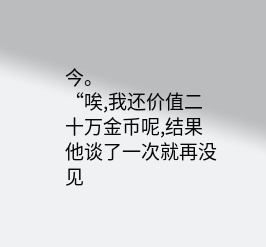今。
“唉,我还价值二十万金币呢,结果他谈了一次就再没见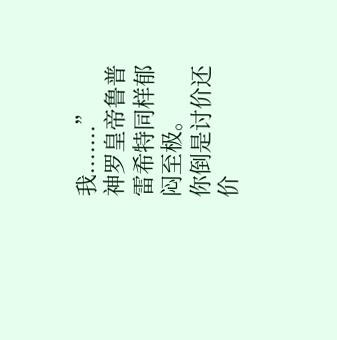我.......”
神罗皇帝鲁普雷希特同样郁闷至极。
你倒是讨价还价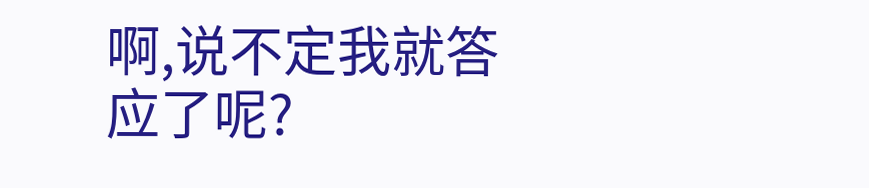啊,说不定我就答应了呢?